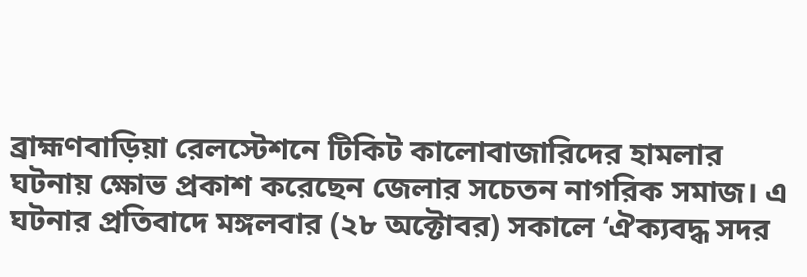ব্রাহ্মণবাড়িয়া রেলস্টেশনে টিকিট কালোবাজারিদের হামলার ঘটনায় ক্ষোভ প্রকাশ করেছেন জেলার সচেতন নাগরিক সমাজ। এ ঘটনার প্রতিবাদে মঙ্গলবার (২৮ অক্টোবর) সকালে ‘ঐক্যবদ্ধ সদর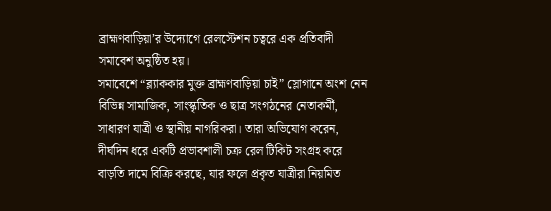ব্রাহ্মণবাড়িয়া’র উদ্যোগে রেলস্টেশন চত্বরে এক প্রতিবাদী সমাবেশ অনুষ্ঠিত হয়।
সমাবেশে “ব্ল্যাককার মুক্ত ব্রাহ্মণবাড়িয়া চাই” স্লোগানে অংশ নেন বিভিন্ন সামাজিক, সাংস্কৃতিক ও ছাত্র সংগঠনের নেতাকর্মী, সাধারণ যাত্রী ও স্থানীয় নাগরিকরা। তারা অভিযোগ করেন, দীর্ঘদিন ধরে একটি প্রভাবশালী চক্র রেল টিকিট সংগ্রহ করে বাড়তি দামে বিক্রি করছে, যার ফলে প্রকৃত যাত্রীরা নিয়মিত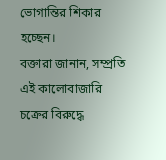ভোগান্তির শিকার হচ্ছেন।
বক্তারা জানান, সম্প্রতি এই কালোবাজারি চক্রের বিরুদ্ধে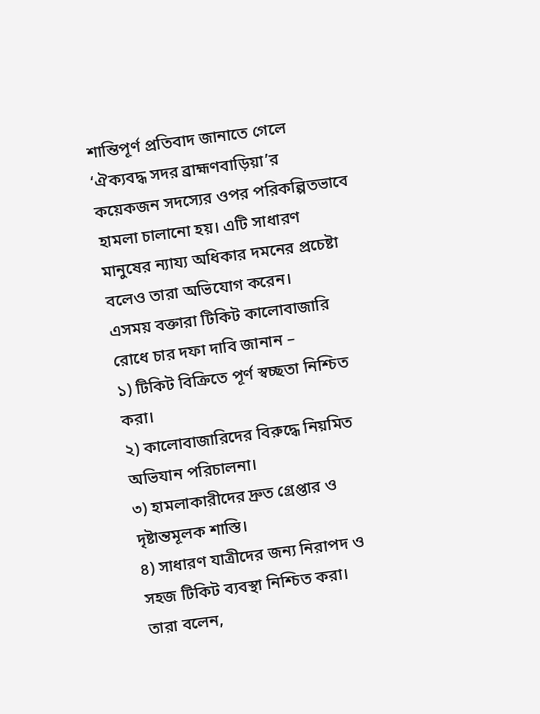শান্তিপূর্ণ প্রতিবাদ জানাতে গেলে ‘ঐক্যবদ্ধ সদর ব্রাহ্মণবাড়িয়া’র কয়েকজন সদস্যের ওপর পরিকল্পিতভাবে হামলা চালানো হয়। এটি সাধারণ মানুষের ন্যায্য অধিকার দমনের প্রচেষ্টা বলেও তারা অভিযোগ করেন।
এসময় বক্তারা টিকিট কালোবাজারি রোধে চার দফা দাবি জানান –
১) টিকিট বিক্রিতে পূর্ণ স্বচ্ছতা নিশ্চিত করা।
২) কালোবাজারিদের বিরুদ্ধে নিয়মিত অভিযান পরিচালনা।
৩) হামলাকারীদের দ্রুত গ্রেপ্তার ও দৃষ্টান্তমূলক শাস্তি।
৪) সাধারণ যাত্রীদের জন্য নিরাপদ ও সহজ টিকিট ব্যবস্থা নিশ্চিত করা।
তারা বলেন,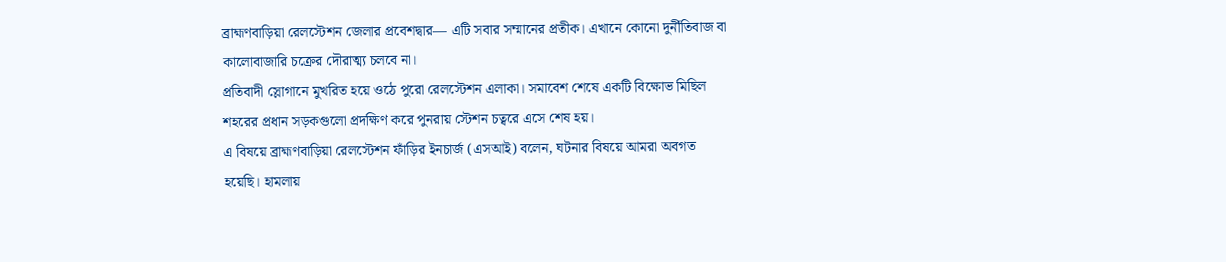ব্রাহ্মণবাড়িয়া রেলস্টেশন জেলার প্রবেশদ্বার— এটি সবার সম্মানের প্রতীক। এখানে কোনো দুর্নীতিবাজ বা কালোবাজারি চক্রের দৌরাত্ম্য চলবে না।
প্রতিবাদী স্লোগানে মুখরিত হয়ে ওঠে পুরো রেলস্টেশন এলাকা। সমাবেশ শেষে একটি বিক্ষোভ মিছিল শহরের প্রধান সড়কগুলো প্রদক্ষিণ করে পুনরায় স্টেশন চত্বরে এসে শেষ হয়।
এ বিষয়ে ব্রাহ্মণবাড়িয়া রেলস্টেশন ফাঁড়ির ইনচার্জ (এসআই) বলেন, ঘটনার বিষয়ে আমরা অবগত হয়েছি। হামলায়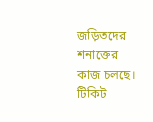জড়িতদের শনাক্তের কাজ চলছে। টিকিট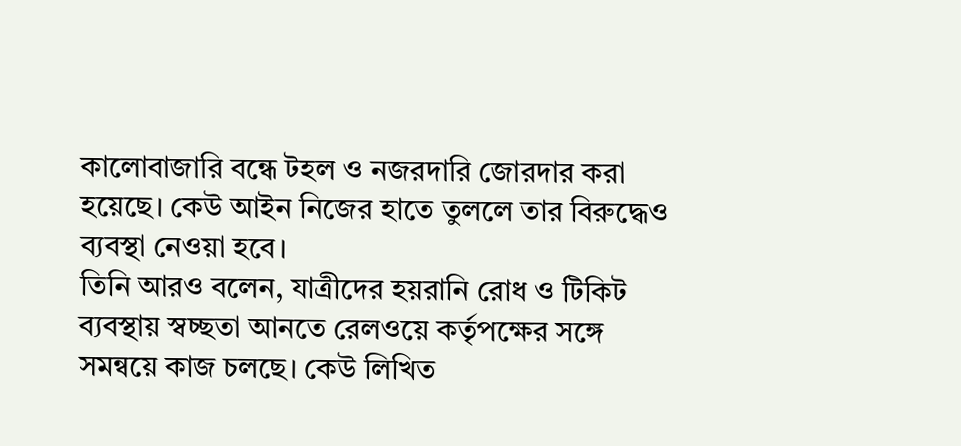কালোবাজারি বন্ধে টহল ও নজরদারি জোরদার করা হয়েছে। কেউ আইন নিজের হাতে তুললে তার বিরুদ্ধেও ব্যবস্থা নেওয়া হবে।
তিনি আরও বলেন, যাত্রীদের হয়রানি রোধ ও টিকিট ব্যবস্থায় স্বচ্ছতা আনতে রেলওয়ে কর্তৃপক্ষের সঙ্গে সমন্বয়ে কাজ চলছে। কেউ লিখিত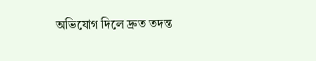অভিযোগ দিলে দ্রুত তদন্ত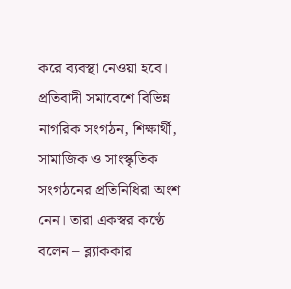করে ব্যবস্থা নেওয়া হবে।
প্রতিবাদী সমাবেশে বিভিন্ন নাগরিক সংগঠন, শিক্ষার্থী, সামাজিক ও সাংস্কৃতিক সংগঠনের প্রতিনিধিরা অংশ নেন। তারা একস্বর কণ্ঠে বলেন – ব্ল্যাককার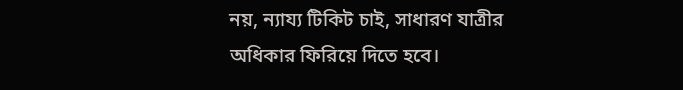নয়, ন্যায্য টিকিট চাই, সাধারণ যাত্রীর অধিকার ফিরিয়ে দিতে হবে।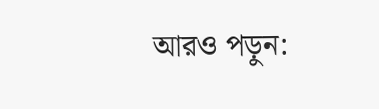আরও পড়ুন: